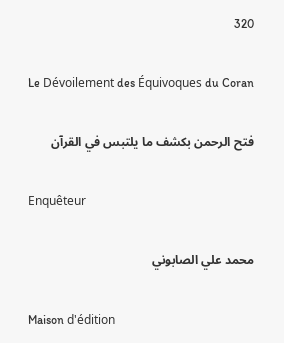320

Le Dévoilement des Équivoques du Coran

فتح الرحمن بكشف ما يلتبس في القرآن

Enquêteur

محمد علي الصابوني

Maison d'édition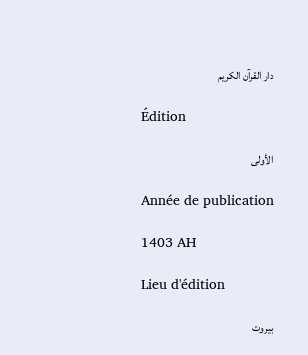دار القرآن الكريم

Édition

الأولى

Année de publication

1403 AH

Lieu d'édition

بيروت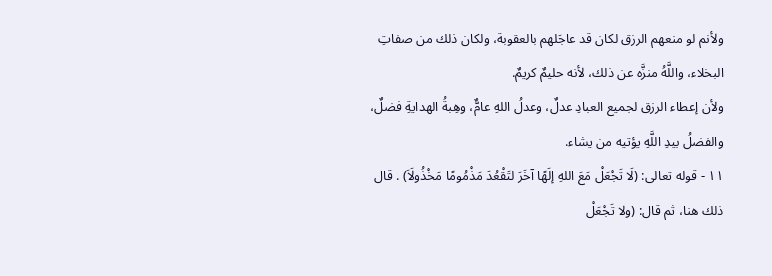ولأنم لو منعهم الرزق لكان قد عاجَلهم بالعقوبة، ولكان ذلك من صفاتِ البخلاء، واللَّهُ منزَّه عن ذلك، لأنه حليمٌ كريمٌ.
ولأن إعطاء الرزق لجميع العبادِ عدلٌ، وعدلُ اللهِ عامٌّ، وهِبةُ الهدايةِ فضلٌ، والفضلُ بيدِ اللَّهِ يؤتيه من يشاء.
١١ - قوله تعالى: (لَا تَجْعَلْ مَعَ اللهِ إلَهًا آخَرَ لتَقْعُدَ مَذْمُومًا مَخْذُولَاَ) . قال ذلك هنا، ثم قال: (ولا تَجْعَلْ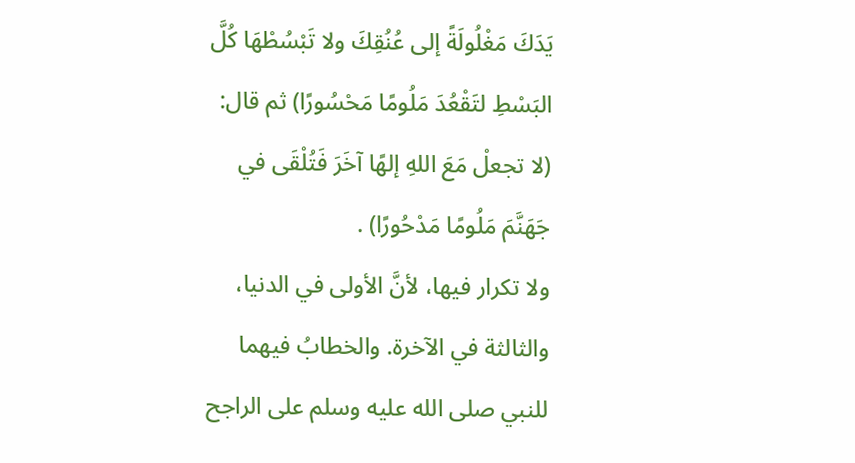يَدَكَ مَغْلُولَةً إلى عُنُقِكَ ولا تَبْسُطْهَا كُلَّ البَسْطِ لتَقْعُدَ مَلُومًا مَحْسُورًا) ثم قال: (لا تجعلْ مَعَ اللهِ إلهًا آخَرَ فَتُلْقَى في جَهَنَّمَ مَلُومًا مَدْحُورًا) .
ولا تكرار فيها، لأنَّ الأولى في الدنيا، والثالثة في الآخرة. والخطابُ فيهما للنبي صلى الله عليه وسلم على الراجح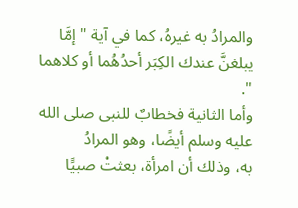والمرادُ به غيرهُ، كما في آية " إمَّا يبلغنَّ عندك الكِبَر أحدُهُما أو كلاهما ".
وأما الثانية فخطابٌ للنبى صلى الله عليه وسلم أيضًا، وهو المرادُ
به، وذلك أن امرأة، بعثتْ صبيًَا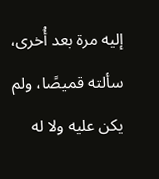إليه مرة بعد أُخرى، سألته قميصًا، ولم يكن عليه ولا له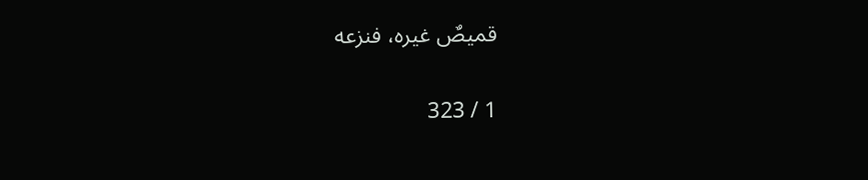قميصٌ غيره، فنزعه

1 / 323